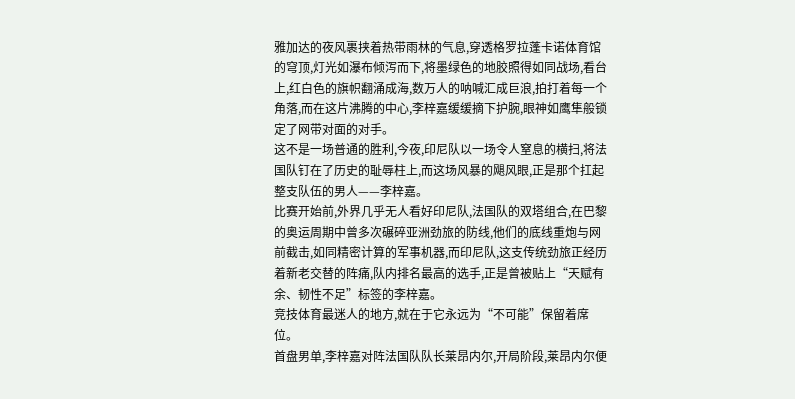雅加达的夜风裹挟着热带雨林的气息,穿透格罗拉蓬卡诺体育馆的穹顶,灯光如瀑布倾泻而下,将墨绿色的地胶照得如同战场,看台上,红白色的旗帜翻涌成海,数万人的呐喊汇成巨浪,拍打着每一个角落,而在这片沸腾的中心,李梓嘉缓缓摘下护腕,眼神如鹰隼般锁定了网带对面的对手。
这不是一场普通的胜利,今夜,印尼队以一场令人窒息的横扫,将法国队钉在了历史的耻辱柱上,而这场风暴的飓风眼,正是那个扛起整支队伍的男人——李梓嘉。
比赛开始前,外界几乎无人看好印尼队,法国队的双塔组合,在巴黎的奥运周期中曾多次碾碎亚洲劲旅的防线,他们的底线重炮与网前截击,如同精密计算的军事机器,而印尼队,这支传统劲旅正经历着新老交替的阵痛,队内排名最高的选手,正是曾被贴上“天赋有余、韧性不足”标签的李梓嘉。
竞技体育最迷人的地方,就在于它永远为“不可能”保留着席位。
首盘男单,李梓嘉对阵法国队队长莱昂内尔,开局阶段,莱昂内尔便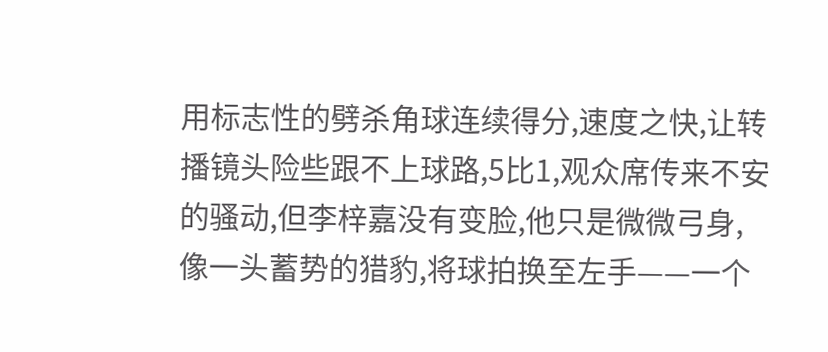用标志性的劈杀角球连续得分,速度之快,让转播镜头险些跟不上球路,5比1,观众席传来不安的骚动,但李梓嘉没有变脸,他只是微微弓身,像一头蓄势的猎豹,将球拍换至左手——一个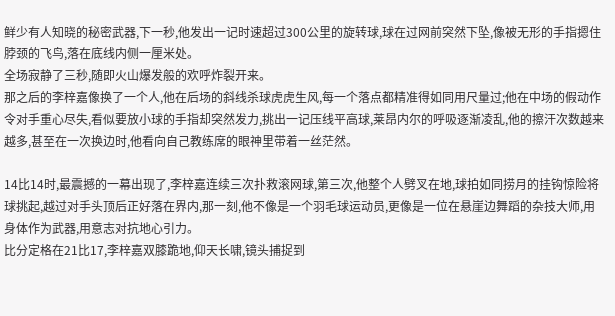鲜少有人知晓的秘密武器,下一秒,他发出一记时速超过300公里的旋转球,球在过网前突然下坠,像被无形的手指摁住脖颈的飞鸟,落在底线内侧一厘米处。
全场寂静了三秒,随即火山爆发般的欢呼炸裂开来。
那之后的李梓嘉像换了一个人,他在后场的斜线杀球虎虎生风,每一个落点都精准得如同用尺量过;他在中场的假动作令对手重心尽失,看似要放小球的手指却突然发力,挑出一记压线平高球,莱昂内尔的呼吸逐渐凌乱,他的擦汗次数越来越多,甚至在一次换边时,他看向自己教练席的眼神里带着一丝茫然。

14比14时,最震撼的一幕出现了,李梓嘉连续三次扑救滚网球,第三次,他整个人劈叉在地,球拍如同捞月的挂钩惊险将球挑起,越过对手头顶后正好落在界内,那一刻,他不像是一个羽毛球运动员,更像是一位在悬崖边舞蹈的杂技大师,用身体作为武器,用意志对抗地心引力。
比分定格在21比17,李梓嘉双膝跪地,仰天长啸,镜头捕捉到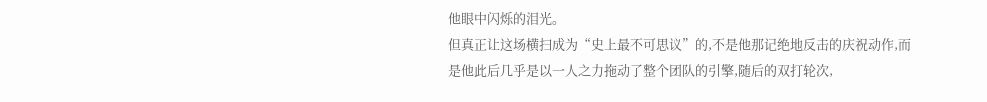他眼中闪烁的泪光。
但真正让这场横扫成为“史上最不可思议”的,不是他那记绝地反击的庆祝动作,而是他此后几乎是以一人之力拖动了整个团队的引擎,随后的双打轮次,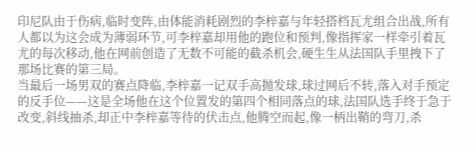印尼队由于伤病,临时变阵,由体能消耗剧烈的李梓嘉与年轻搭档瓦尤组合出战,所有人都以为这会成为薄弱环节,可李梓嘉却用他的跑位和预判,像指挥家一样牵引着瓦尤的每次移动,他在网前创造了无数不可能的截杀机会,硬生生从法国队手里拽下了那场比赛的第三局。
当最后一场男双的赛点降临,李梓嘉一记双手高抛发球,球过网后不转,落入对手预定的反手位——这是全场他在这个位置发的第四个相同落点的球,法国队选手终于急于改变,斜线抽杀,却正中李梓嘉等待的伏击点,他腾空而起,像一柄出鞘的弯刀,杀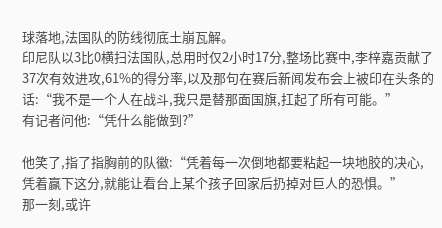球落地,法国队的防线彻底土崩瓦解。
印尼队以3比0横扫法国队,总用时仅2小时17分,整场比赛中,李梓嘉贡献了37次有效进攻,61%的得分率,以及那句在赛后新闻发布会上被印在头条的话:“我不是一个人在战斗,我只是替那面国旗,扛起了所有可能。”
有记者问他:“凭什么能做到?”

他笑了,指了指胸前的队徽:“凭着每一次倒地都要粘起一块地胶的决心,凭着赢下这分,就能让看台上某个孩子回家后扔掉对巨人的恐惧。”
那一刻,或许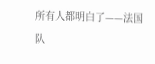所有人都明白了——法国队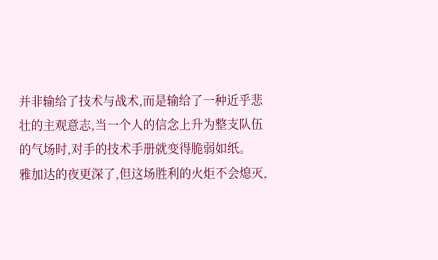并非输给了技术与战术,而是输给了一种近乎悲壮的主观意志,当一个人的信念上升为整支队伍的气场时,对手的技术手册就变得脆弱如纸。
雅加达的夜更深了,但这场胜利的火炬不会熄灭,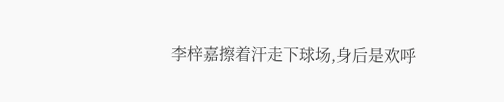李梓嘉擦着汗走下球场,身后是欢呼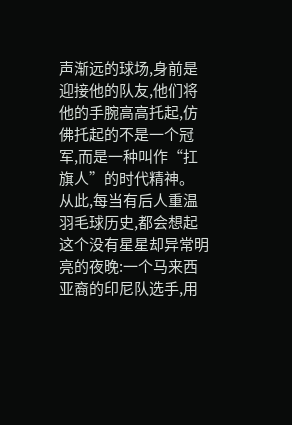声渐远的球场,身前是迎接他的队友,他们将他的手腕高高托起,仿佛托起的不是一个冠军,而是一种叫作“扛旗人”的时代精神。
从此,每当有后人重温羽毛球历史,都会想起这个没有星星却异常明亮的夜晚:一个马来西亚裔的印尼队选手,用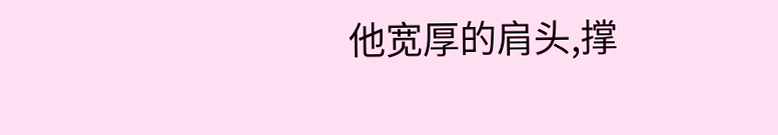他宽厚的肩头,撑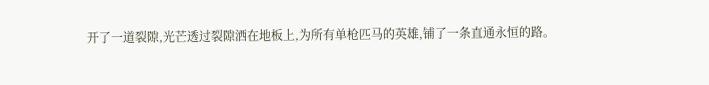开了一道裂隙,光芒透过裂隙洒在地板上,为所有单枪匹马的英雄,铺了一条直通永恒的路。